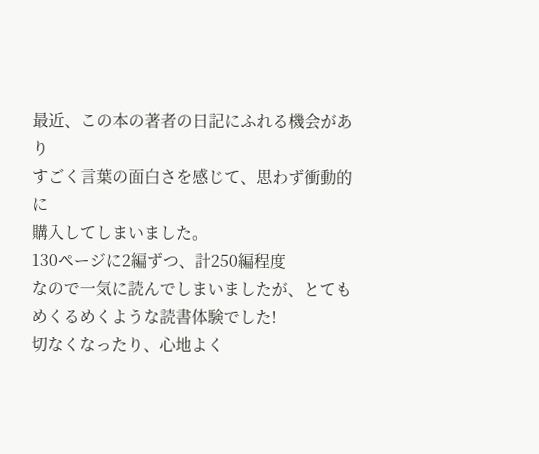最近、この本の著者の日記にふれる機会があり
すごく言葉の面白さを感じて、思わず衝動的に
購入してしまいました。
130ページに2編ずつ、計250編程度
なので一気に読んでしまいましたが、とても
めくるめくような読書体験でした!
切なくなったり、心地よく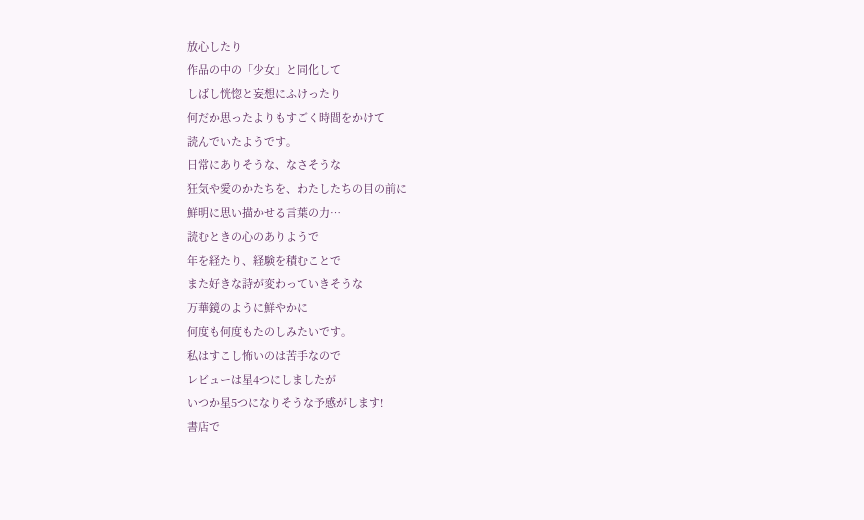放心したり
作品の中の「少女」と同化して
しばし恍惚と妄想にふけったり
何だか思ったよりもすごく時間をかけて
読んでいたようです。
日常にありそうな、なさそうな
狂気や愛のかたちを、わたしたちの目の前に
鮮明に思い描かせる言葉の力…
読むときの心のありようで
年を経たり、経験を積むことで
また好きな詩が変わっていきそうな
万華鏡のように鮮やかに
何度も何度もたのしみたいです。
私はすこし怖いのは苦手なので
レビューは星4つにしましたが
いつか星5つになりそうな予感がします!
書店で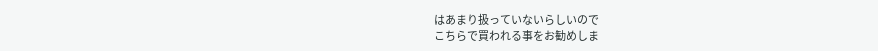はあまり扱っていないらしいので
こちらで買われる事をお勧めしま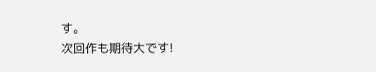す。
次回作も期待大です!